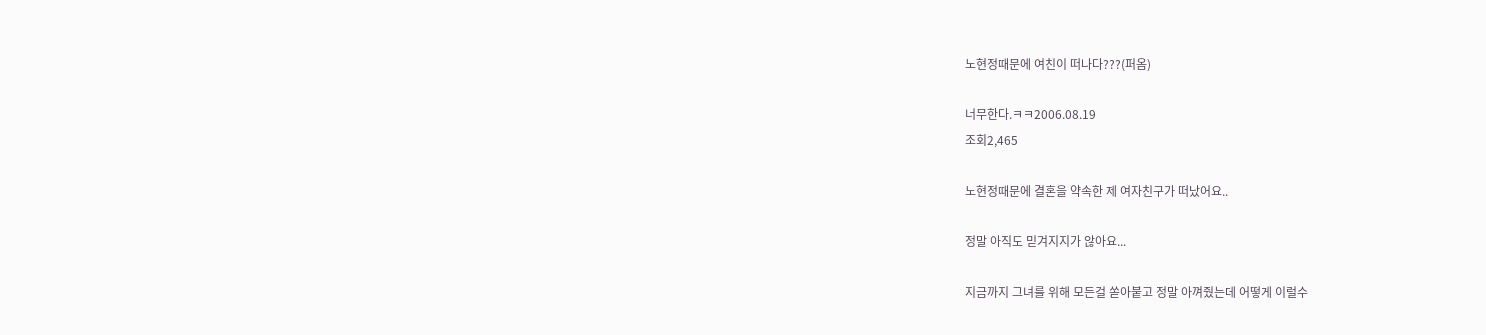노현정때문에 여친이 떠나다???(퍼옴)

너무한다.ㅋㅋ2006.08.19
조회2,465

노현정때문에 결혼을 약속한 제 여자친구가 떠났어요..

정말 아직도 믿겨지지가 않아요...

지금까지 그녀를 위해 모든걸 쏟아붙고 정말 아껴줬는데 어떻게 이럴수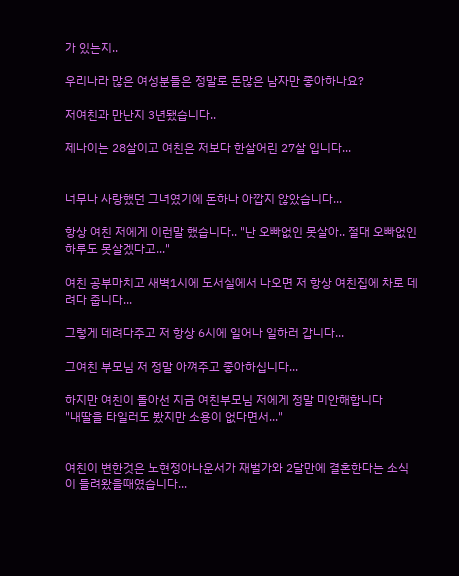가 있는지..

우리나라 많은 여성분들은 정말로 돈많은 남자만 좋아하나요?

저여친과 만난지 3년됐습니다..

제나이는 28살이고 여친은 저보다 한살어린 27살 입니다...


너무나 사랑했던 그녀였기에 돈하나 아깝지 않았습니다...

항상 여친 저에게 이런말 했습니다.. "난 오빠없인 못살아.. 절대 오빠없인 하루도 못살겠다고..."

여친 공부마치고 새벽1시에 도서실에서 나오면 저 항상 여친집에 차로 데려다 줍니다...

그렇게 데려다주고 저 항상 6시에 일어나 일하러 갑니다...

그여친 부모님 저 정말 아껴주고 좋아하십니다...

하지만 여친이 돌아선 지금 여친부모님 저에게 정말 미안해합니다
"내딸을 타일러도 봤지만 소용이 없다면서..."


여친이 변한것은 노현정아나운서가 재벌가와 2달만에 결혼한다는 소식이 들려왔을때였습니다...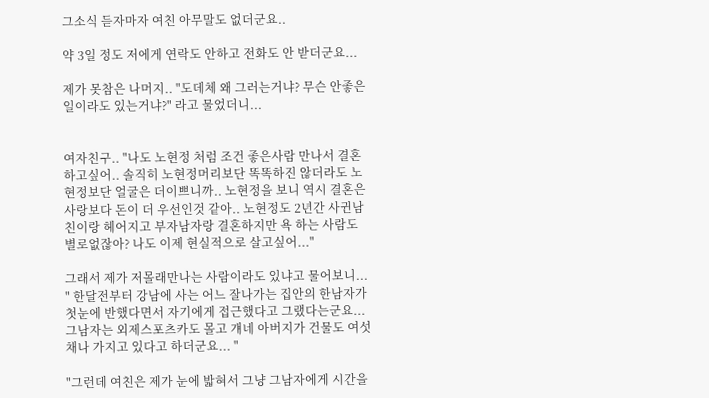그소식 듣자마자 여친 아무말도 없더군요..

약 3일 정도 저에게 연락도 안하고 전화도 안 받더군요...

제가 못참은 나머지.. "도데체 왜 그러는거냐? 무슨 안좋은 일이라도 있는거냐?" 라고 물었더니...


여자친구.. "나도 노현정 처럼 조건 좋은사람 만나서 결혼하고싶어.. 솔직히 노현정머리보단 똑똑하진 않더라도 노현정보단 얼굴은 더이쁘니까.. 노현정을 보니 역시 결혼은 사랑보다 돈이 더 우선인것 같아.. 노현정도 2년간 사귄남친이랑 헤어지고 부자남자랑 결혼하지만 욕 하는 사람도 별로없잖아? 나도 이제 현실적으로 살고싶어..."

그래서 제가 저몰래만나는 사람이라도 있냐고 물어보니... " 한달전부터 강남에 사는 어느 잘나가는 집안의 한남자가 첫눈에 반했다면서 자기에게 접근했다고 그랬다는군요... 그남자는 외제스포츠카도 몰고 걔네 아버지가 건물도 여섯채나 가지고 있다고 하더군요... "

"그런데 여친은 제가 눈에 밟혀서 그냥 그남자에게 시간을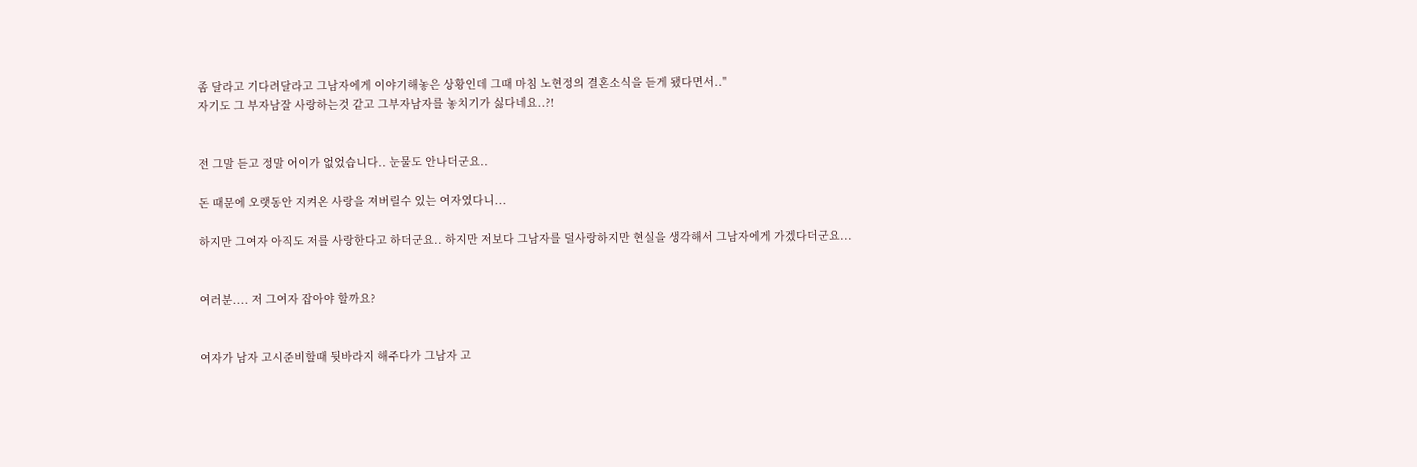좀 달라고 기다려달라고 그남자에게 이야기해놓은 상황인데 그때 마침 노현정의 결혼소식을 듣게 됐다면서.."
자기도 그 부자남잘 사랑하는것 같고 그부자남자를 놓치기가 싫다네요..?!


전 그말 듣고 정말 어이가 없었습니다.. 눈물도 안나더군요..

돈 때문에 오랫동안 지켜온 사랑을 져버릴수 있는 여자였다니...

하지만 그여자 아직도 저를 사랑한다고 하더군요.. 하지만 저보다 그남자를 덜사랑하지만 현실을 생각해서 그남자에게 가겠다더군요...


여러분.... 저 그여자 잡아야 할까요?


여자가 남자 고시준비할때 뒷바라지 해주다가 그남자 고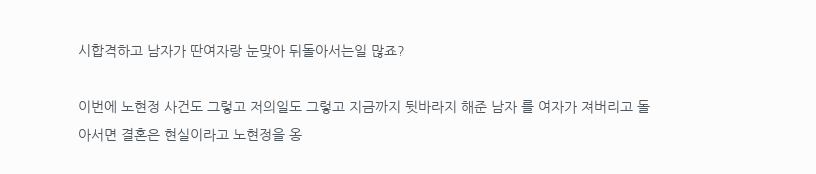시합격하고 남자가 딴여자랑 눈맞아 뒤돌아서는일 많죠?

이번에 노현정 사건도 그렇고 저의일도 그렇고 지금까지 뒷바라지 해준 남자 를 여자가 져버리고 돌아서면 결혼은 현실이라고 노현정을 옹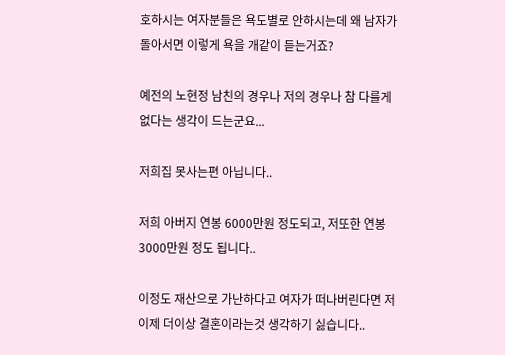호하시는 여자분들은 욕도별로 안하시는데 왜 남자가 돌아서면 이렇게 욕을 개같이 듣는거죠?

예전의 노현정 남친의 경우나 저의 경우나 참 다를게 없다는 생각이 드는군요...

저희집 못사는편 아닙니다..

저희 아버지 연봉 6000만원 정도되고, 저또한 연봉 3000만원 정도 됩니다..

이정도 재산으로 가난하다고 여자가 떠나버린다면 저 이제 더이상 결혼이라는것 생각하기 싫습니다..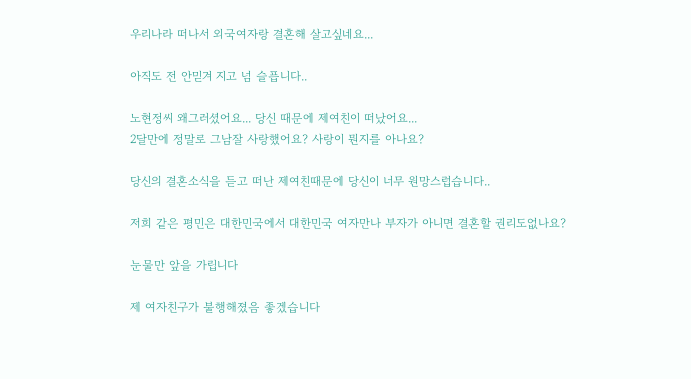우리나라 떠나서 외국여자랑 결혼해 살고싶네요...

아직도 전 안믿겨 지고 넘 슬픕니다..

노현정씨 왜그러셨어요... 당신 때문에 제여친이 떠났어요...
2달만에 정말로 그남잘 사랑했어요? 사랑이 뭔지를 아나요?

당신의 결혼소식을 듣고 떠난 제여친때문에 당신이 너무 원망스럽습니다..

저희 같은 평민은 대한민국에서 대한민국 여자만나 부자가 아니면 결혼할 권리도없나요?

눈물만 앞을 가립니다

제 여자친구가 불행해졌음 좋겠습니다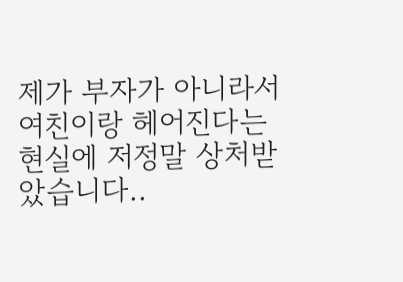제가 부자가 아니라서 여친이랑 헤어진다는 현실에 저정말 상처받았습니다..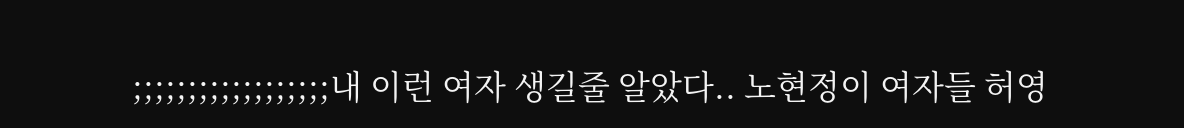;;;;;;;;;;;;;;;;;;내 이런 여자 생길줄 알았다.. 노현정이 여자들 허영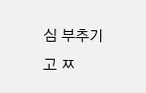심 부추기고 ㅉ